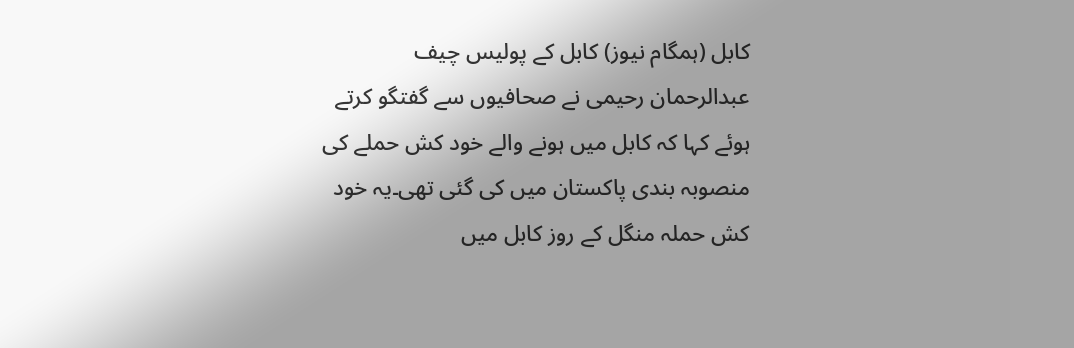کابل (ہمگام نیوز) کابل کے پولیس چیف عبدالرحمان رحیمی نے صحافیوں سے گفتگو کرتے ہوئے کہا کہ کابل میں ہونے والے خود کش حملے کی منصوبہ بندی پاکستان میں کی گئی تھی۔یہ خود کش حملہ منگل کے روز کابل میں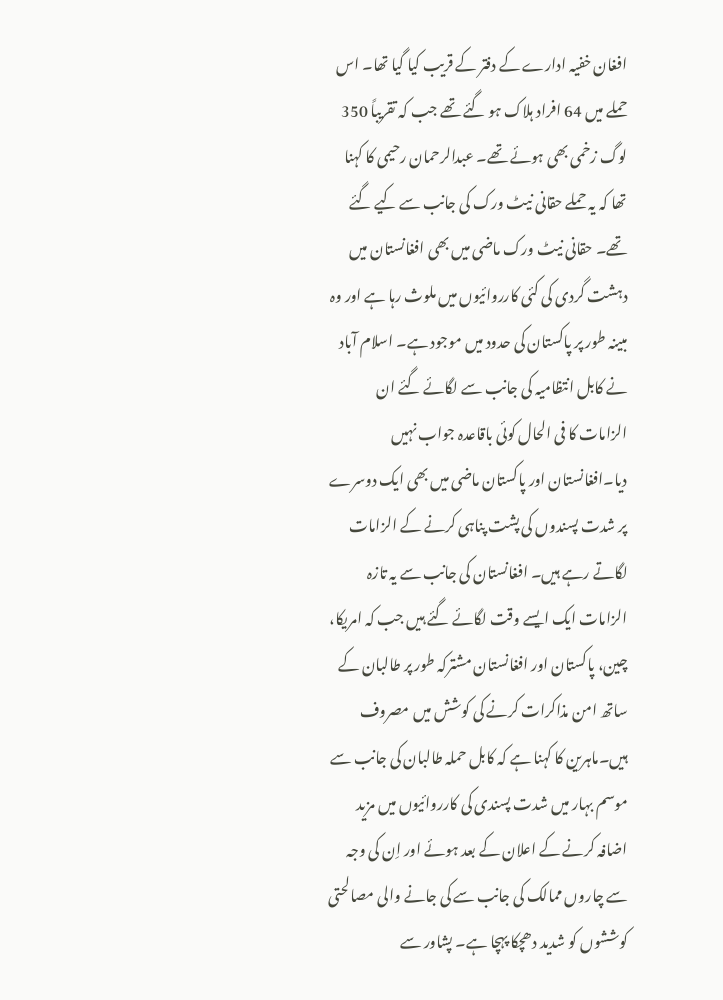افغان خفیہ ادارے کے دفتر کے قریب کیا گیا تھا۔ اس حملے میں 64 افراد ہلاک ہو گئے تھے جب کہ تقریباً 350 لوگ زخمی بھی ہوئے تھے۔ عبدالرحمان رحیمی کا کہنا تھا کہ یہ حملے حقانی نیٹ ورک کی جانب سے کیے گئے تھے۔ حقانی نیٹ ورک ماضی میں بھی افغانستان میں دہشت گردی کی کئی کارروائیوں میں ملوث رہا ہے اور وہ مبینہ طور پر پاکستان کی حدود میں موجود ہے۔ اسلام آباد نے کابل انتظامیہ کی جانب سے لگائے گئے ان الزامات کا فی الحال کوئی باقاعدہ جواب نہیں دیا۔افغانستان اور پاکستان ماضی میں بھی ایک دوسرے پر شدت پسندوں کی پشت پناہی کرنے کے الزامات لگاتے رہے ہیں۔ افغانستان کی جانب سے یہ تازہ الزامات ایک ایسے وقت لگائے گئے ہیں جب کہ امریکا، چین، پاکستان اور افغانستان مشترکہ طور پر طالبان کے ساتھ امن مذاکرات کرنے کی کوشش میں مصروف ہیں۔ماہرین کا کہنا ہے کہ کابل حملہ طالبان کی جانب سے موسم بہار میں شدت پسندی کی کارروائیوں میں مزید اضافہ کرنے کے اعلان کے بعد ہوئے اور اِن کی وجہ سے چاروں ممالک کی جانب سے کی جانے والی مصالحتی کوششوں کو شدید دھچکا پہچا ہے۔ پشاور سے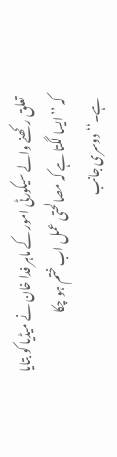تعلق رکھنے والے سیکورٹی امور کے ماہر فدا خان نے میڈیا کو بتایا کہ ’’ایسا لگتا ہے کہ مصالحتی عمل اب ختم ہو چکا ہے۔‘‘دوسری جانب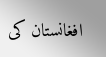افغانستان کی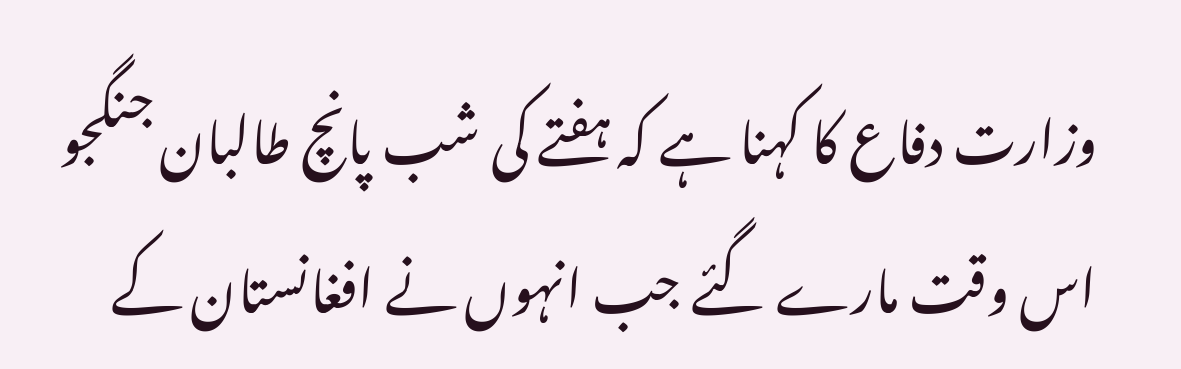وزارت دفاع کا کہنا ہے کہ ہفتے کی شب پانچ طالبان جنگجو اس وقت مارے گئے جب انہوں نے افغانستان کے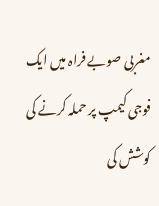مغربی صوبے فراہ میں ایک فوجی کیمپ پر حملہ کرنے کی کوشش کی